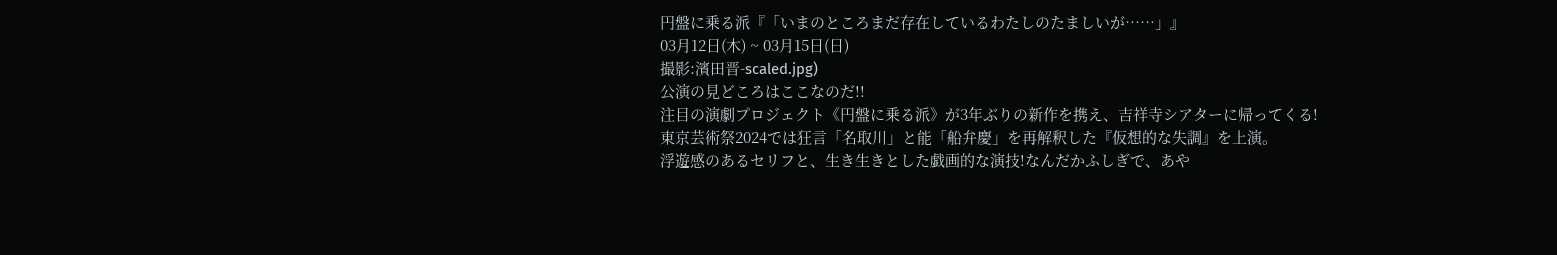円盤に乗る派『「いまのところまだ存在しているわたしのたましいが……」』
03月12日(木) ~ 03月15日(日)
撮影:濱田晋-scaled.jpg)
公演の見どころはここなのだ!!
注目の演劇プロジェクト《円盤に乗る派》が3年ぶりの新作を携え、吉祥寺シアターに帰ってくる!
東京芸術祭2024では狂言「名取川」と能「船弁慶」を再解釈した『仮想的な失調』を上演。
浮遊感のあるセリフと、生き生きとした戯画的な演技!なんだかふしぎで、あや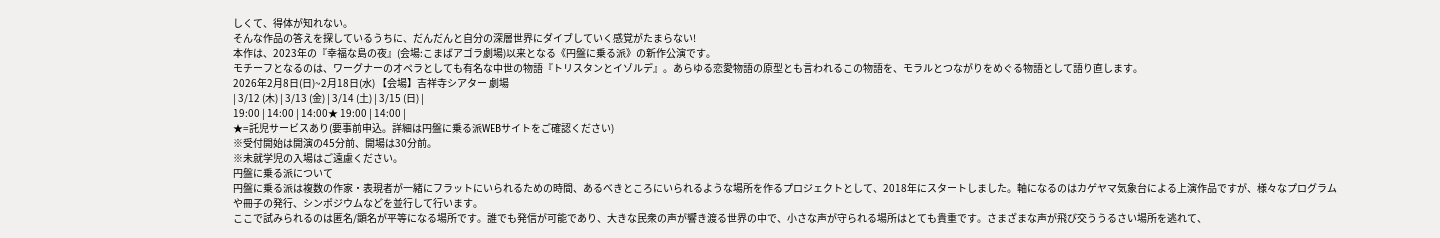しくて、得体が知れない。
そんな作品の答えを探しているうちに、だんだんと自分の深層世界にダイブしていく感覚がたまらない!
本作は、2023年の『幸福な島の夜』(会場:こまばアゴラ劇場)以来となる《円盤に乗る派》の新作公演です。
モチーフとなるのは、ワーグナーのオペラとしても有名な中世の物語『トリスタンとイゾルデ』。あらゆる恋愛物語の原型とも言われるこの物語を、モラルとつながりをめぐる物語として語り直します。
2026年2月8日(日)~2月18日(水) 【会場】吉祥寺シアター 劇場
| 3/12 (木) | 3/13 (金) | 3/14 (土) | 3/15 (日) |
19:00 | 14:00 | 14:00★ 19:00 | 14:00 |
★=託児サービスあり(要事前申込。詳細は円盤に乗る派WEBサイトをご確認ください)
※受付開始は開演の45分前、開場は30分前。
※未就学児の入場はご遠慮ください。
円盤に乗る派について
円盤に乗る派は複数の作家・表現者が一緒にフラットにいられるための時間、あるべきところにいられるような場所を作るプロジェクトとして、2018年にスタートしました。軸になるのはカゲヤマ気象台による上演作品ですが、様々なプログラムや冊子の発行、シンポジウムなどを並行して行います。
ここで試みられるのは匿名/顕名が平等になる場所です。誰でも発信が可能であり、大きな民衆の声が響き渡る世界の中で、小さな声が守られる場所はとても貴重です。さまざまな声が飛び交ううるさい場所を逃れて、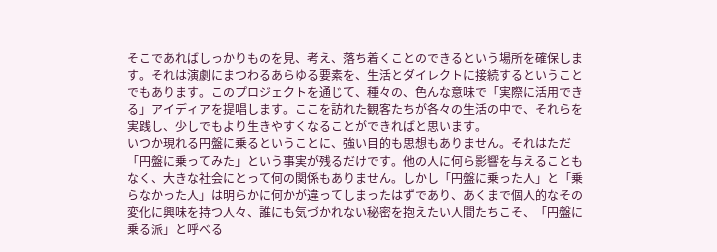そこであればしっかりものを見、考え、落ち着くことのできるという場所を確保します。それは演劇にまつわるあらゆる要素を、生活とダイレクトに接続するということでもあります。このプロジェクトを通じて、種々の、色んな意味で「実際に活用できる」アイディアを提唱します。ここを訪れた観客たちが各々の生活の中で、それらを実践し、少しでもより生きやすくなることができればと思います。
いつか現れる円盤に乗るということに、強い目的も思想もありません。それはただ「円盤に乗ってみた」という事実が残るだけです。他の人に何ら影響を与えることもなく、大きな社会にとって何の関係もありません。しかし「円盤に乗った人」と「乗らなかった人」は明らかに何かが違ってしまったはずであり、あくまで個人的なその変化に興味を持つ人々、誰にも気づかれない秘密を抱えたい人間たちこそ、「円盤に乗る派」と呼べる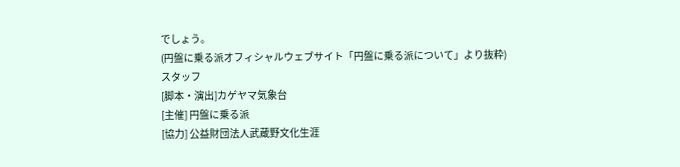でしょう。
(円盤に乗る派オフィシャルウェブサイト「円盤に乗る派について」より抜粋)
スタッフ
[脚本・演出]カゲヤマ気象台
[主催] 円盤に乗る派
[協力] 公益財団法人武蔵野文化生涯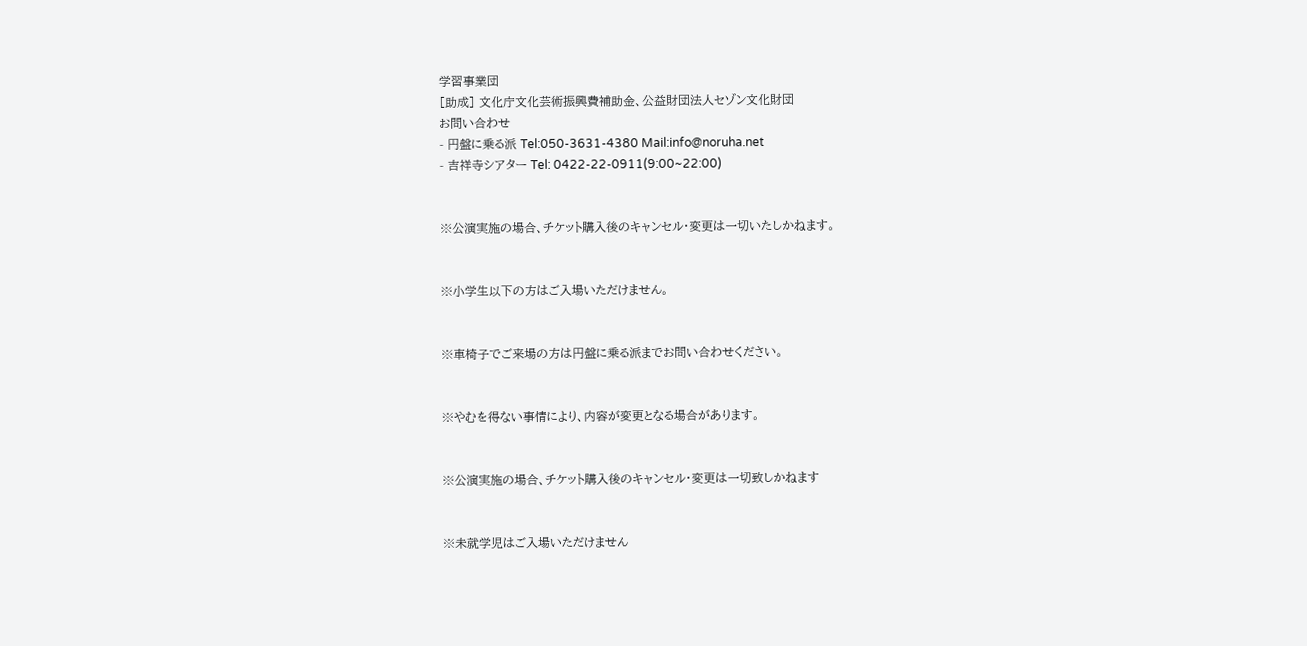学習事業団
[助成] 文化庁文化芸術振興費補助金、公益財団法人セゾン文化財団
お問い合わせ
- 円盤に乗る派 Tel:050-3631-4380 Mail:info@noruha.net
- 吉祥寺シアター Tel: 0422-22-0911(9:00~22:00)


※公演実施の場合、チケット購入後のキャンセル・変更は一切いたしかねます。


※小学生以下の方はご入場いただけません。


※車椅子でご来場の方は円盤に乗る派までお問い合わせください。


※やむを得ない事情により、内容が変更となる場合があります。


※公演実施の場合、チケット購入後のキャンセル・変更は一切致しかねます


※未就学児はご入場いただけません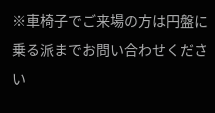※車椅子でご来場の方は円盤に乗る派までお問い合わせください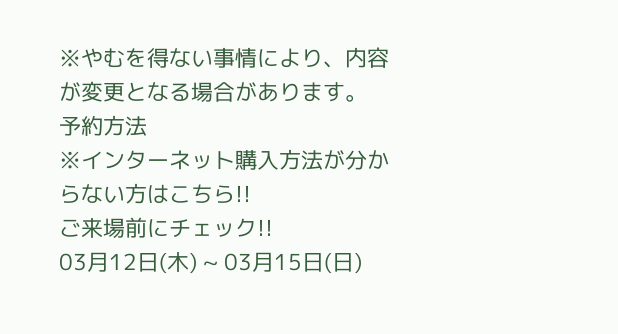※やむを得ない事情により、内容が変更となる場合があります。
予約方法
※インターネット購入方法が分からない方はこちら!!
ご来場前にチェック!!
03月12日(木) ~ 03月15日(日)